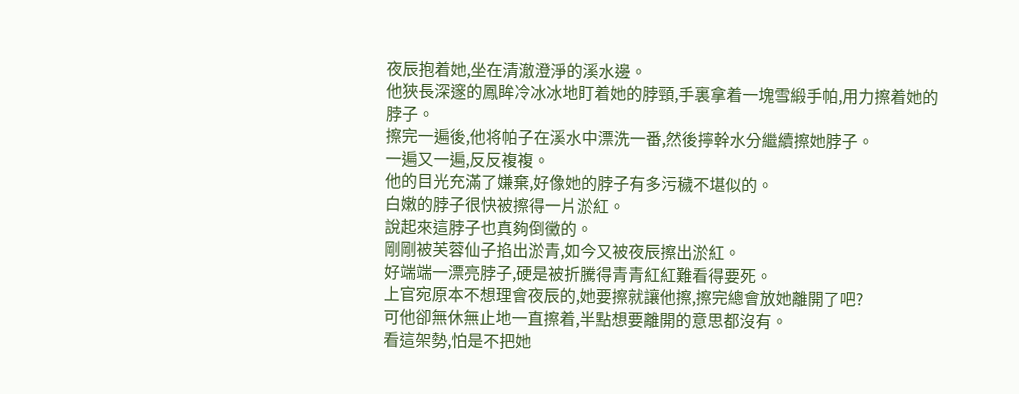夜辰抱着她,坐在清澈澄淨的溪水邊。
他狹長深邃的鳳眸冷冰冰地盯着她的脖頸,手裏拿着一塊雪緞手帕,用力擦着她的脖子。
擦完一遍後,他将帕子在溪水中漂洗一番,然後擰幹水分繼續擦她脖子。
一遍又一遍,反反複複。
他的目光充滿了嫌棄,好像她的脖子有多污穢不堪似的。
白嫩的脖子很快被擦得一片淤紅。
說起來這脖子也真夠倒黴的。
剛剛被芙蓉仙子掐出淤青,如今又被夜辰擦出淤紅。
好端端一漂亮脖子,硬是被折騰得青青紅紅難看得要死。
上官宛原本不想理會夜辰的,她要擦就讓他擦,擦完總會放她離開了吧?
可他卻無休無止地一直擦着,半點想要離開的意思都沒有。
看這架勢,怕是不把她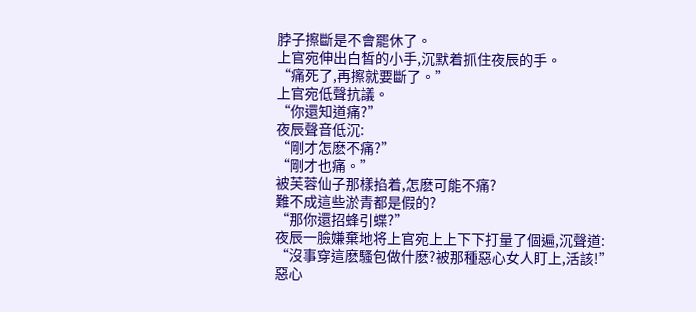脖子擦斷是不會罷休了。
上官宛伸出白皙的小手,沉默着抓住夜辰的手。
“痛死了,再擦就要斷了。”
上官宛低聲抗議。
“你還知道痛?”
夜辰聲音低沉:
“剛才怎麽不痛?”
“剛才也痛。”
被芙蓉仙子那樣掐着,怎麽可能不痛?
難不成這些淤青都是假的?
“那你還招蜂引蝶?”
夜辰一臉嫌棄地将上官宛上上下下打量了個遍,沉聲道:
“沒事穿這麽騷包做什麽?被那種惡心女人盯上,活該!”
惡心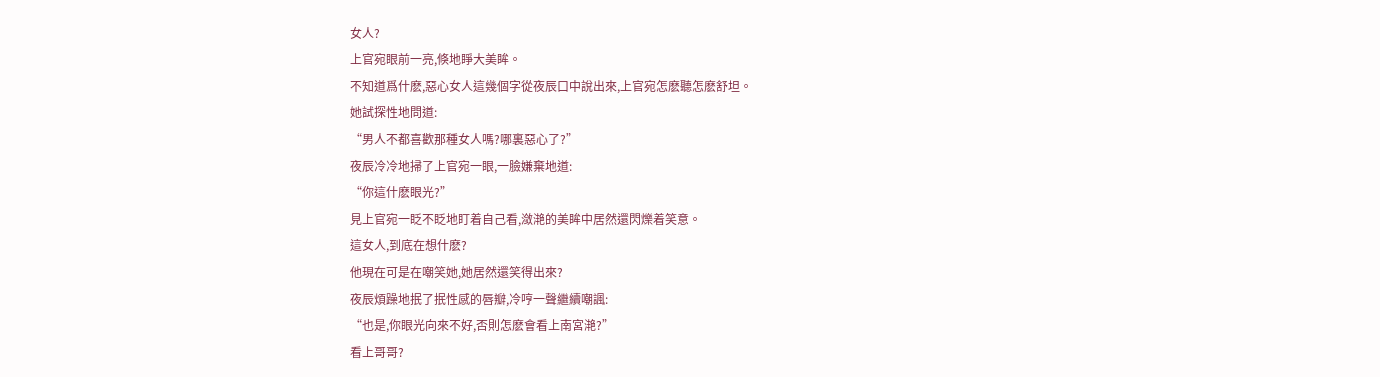女人?
上官宛眼前一亮,倏地睜大美眸。
不知道爲什麽,惡心女人這幾個字從夜辰口中說出來,上官宛怎麽聽怎麽舒坦。
她試探性地問道:
“男人不都喜歡那種女人嗎?哪裏惡心了?”
夜辰冷冷地掃了上官宛一眼,一臉嫌棄地道:
“你這什麽眼光?”
見上官宛一眨不眨地盯着自己看,潋滟的美眸中居然還閃爍着笑意。
這女人,到底在想什麽?
他現在可是在嘲笑她,她居然還笑得出來?
夜辰煩躁地抿了抿性感的唇瓣,冷哼一聲繼續嘲諷:
“也是,你眼光向來不好,否則怎麽會看上南宮滟?”
看上哥哥?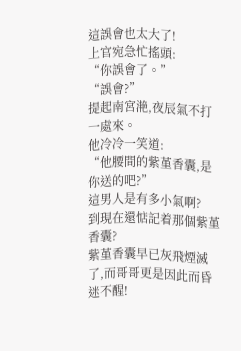這誤會也太大了!
上官宛急忙搖頭:
“你誤會了。”
“誤會?”
提起南宮滟,夜辰氣不打一處來。
他冷冷一笑道:
“他腰間的紫堇香囊,是你送的吧?”
這男人是有多小氣啊?
到現在還惦記着那個紫堇香囊?
紫堇香囊早已灰飛煙滅了,而哥哥更是因此而昏迷不醒!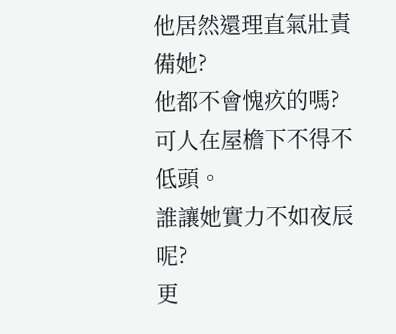他居然還理直氣壯責備她?
他都不會愧疚的嗎?
可人在屋檐下不得不低頭。
誰讓她實力不如夜辰呢?
更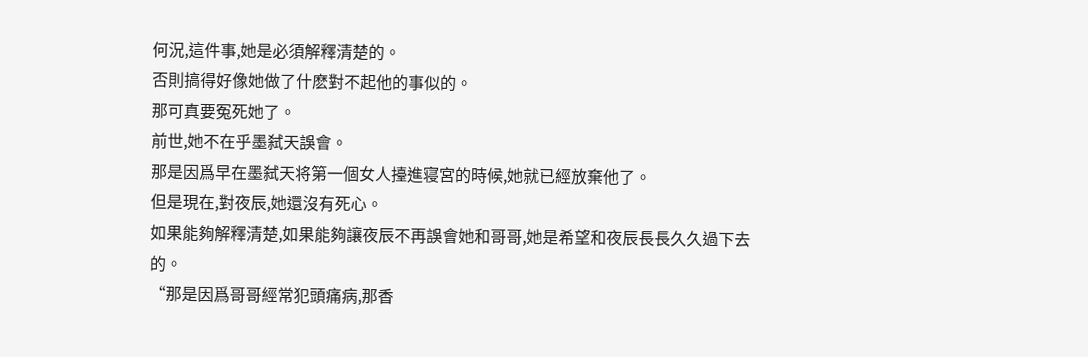何況,這件事,她是必須解釋清楚的。
否則搞得好像她做了什麽對不起他的事似的。
那可真要冤死她了。
前世,她不在乎墨弑天誤會。
那是因爲早在墨弑天将第一個女人擡進寝宮的時候,她就已經放棄他了。
但是現在,對夜辰,她還沒有死心。
如果能夠解釋清楚,如果能夠讓夜辰不再誤會她和哥哥,她是希望和夜辰長長久久過下去的。
“那是因爲哥哥經常犯頭痛病,那香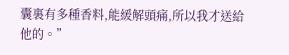囊裏有多種香料,能緩解頭痛,所以我才送給他的。”